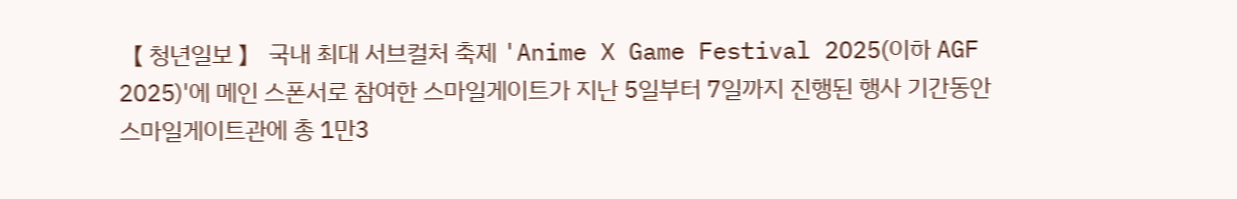【 청년일보 】 국내 최대 서브컬처 축제 'Anime X Game Festival 2025(이하 AGF 2025)'에 메인 스폰서로 참여한 스마일게이트가 지난 5일부터 7일까지 진행된 행사 기간동안 스마일게이트관에 총 1만3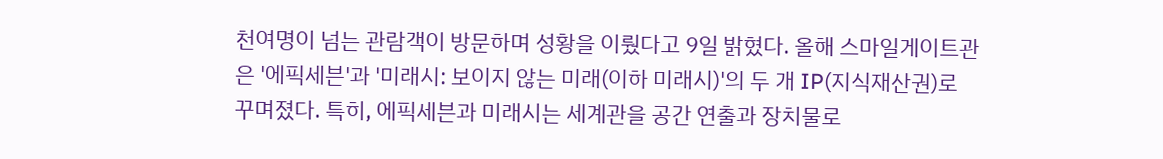천여명이 넘는 관람객이 방문하며 성황을 이뤘다고 9일 밝혔다. 올해 스마일게이트관은 '에픽세븐'과 '미래시: 보이지 않는 미래(이하 미래시)'의 두 개 IP(지식재산권)로 꾸며졌다. 특히, 에픽세븐과 미래시는 세계관을 공간 연출과 장치물로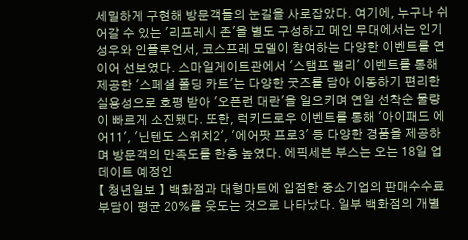세밀하게 구현해 방문객들의 눈길을 사로잡았다. 여기에, 누구나 쉬어갈 수 있는 '리프레시 존'을 별도 구성하고 메인 무대에서는 인기 성우와 인플루언서, 코스프레 모델이 참여하는 다양한 이벤트를 연이어 선보였다. 스마일게이트관에서 '스탬프 랠리' 이벤트를 통해 제공한 '스페셜 폴딩 카트'는 다양한 굿즈를 담아 이동하기 편리한 실용성으로 호평 받아 '오픈런 대란'을 일으키며 연일 선착순 물량이 빠르게 소진됐다. 또한, 럭키드로우 이벤트를 통해 '아이패드 에어11', '닌텐도 스위치2', '에어팟 프로3' 등 다양한 경품을 제공하며 방문객의 만족도를 한층 높였다. 에픽세븐 부스는 오는 18일 업데이트 예정인
【 청년일보 】 백화점과 대형마트에 입점한 중소기업의 판매수수료 부담이 평균 20%를 웃도는 것으로 나타났다. 일부 백화점의 개별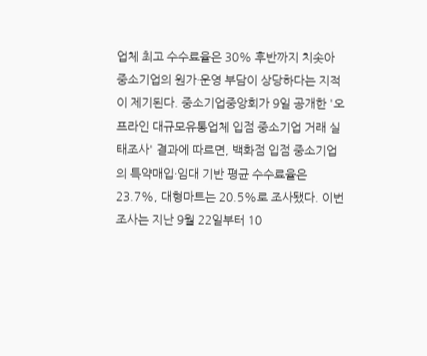업체 최고 수수료율은 30% 후반까지 치솟아 중소기업의 원가·운영 부담이 상당하다는 지적이 제기된다. 중소기업중앙회가 9일 공개한 '오프라인 대규모유통업체 입점 중소기업 거래 실태조사' 결과에 따르면, 백화점 입점 중소기업의 특약매입·임대 기반 평균 수수료율은 23.7%, 대형마트는 20.5%로 조사됐다. 이번 조사는 지난 9월 22일부터 10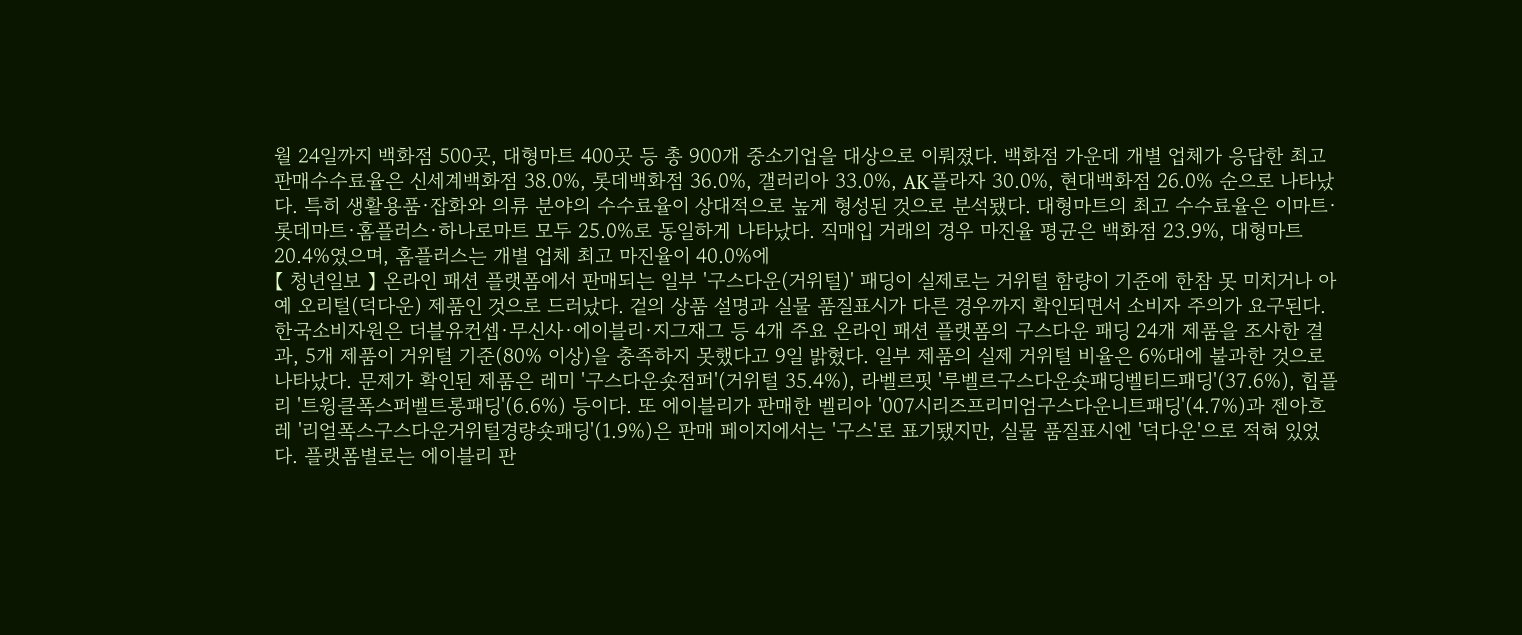월 24일까지 백화점 500곳, 대형마트 400곳 등 총 900개 중소기업을 대상으로 이뤄졌다. 백화점 가운데 개별 업체가 응답한 최고 판매수수료율은 신세계백화점 38.0%, 롯데백화점 36.0%, 갤러리아 33.0%, AK플라자 30.0%, 현대백화점 26.0% 순으로 나타났다. 특히 생활용품·잡화와 의류 분야의 수수료율이 상대적으로 높게 형성된 것으로 분석됐다. 대형마트의 최고 수수료율은 이마트·롯데마트·홈플러스·하나로마트 모두 25.0%로 동일하게 나타났다. 직매입 거래의 경우 마진율 평균은 백화점 23.9%, 대형마트 20.4%였으며, 홈플러스는 개별 업체 최고 마진율이 40.0%에
【 청년일보 】 온라인 패션 플랫폼에서 판매되는 일부 '구스다운(거위털)' 패딩이 실제로는 거위털 함량이 기준에 한참 못 미치거나 아예 오리털(덕다운) 제품인 것으로 드러났다. 겉의 상품 설명과 실물 품질표시가 다른 경우까지 확인되면서 소비자 주의가 요구된다. 한국소비자원은 더블유컨셉·무신사·에이블리·지그재그 등 4개 주요 온라인 패션 플랫폼의 구스다운 패딩 24개 제품을 조사한 결과, 5개 제품이 거위털 기준(80% 이상)을 충족하지 못했다고 9일 밝혔다. 일부 제품의 실제 거위털 비율은 6%대에 불과한 것으로 나타났다. 문제가 확인된 제품은 레미 '구스다운숏점퍼'(거위털 35.4%), 라벨르핏 '루벨르구스다운숏패딩벨티드패딩'(37.6%), 힙플리 '트윙클폭스퍼벨트롱패딩'(6.6%) 등이다. 또 에이블리가 판매한 벨리아 '007시리즈프리미엄구스다운니트패딩'(4.7%)과 젠아흐레 '리얼폭스구스다운거위털경량숏패딩'(1.9%)은 판매 페이지에서는 '구스'로 표기됐지만, 실물 품질표시엔 '덕다운'으로 적혀 있었다. 플랫폼별로는 에이블리 판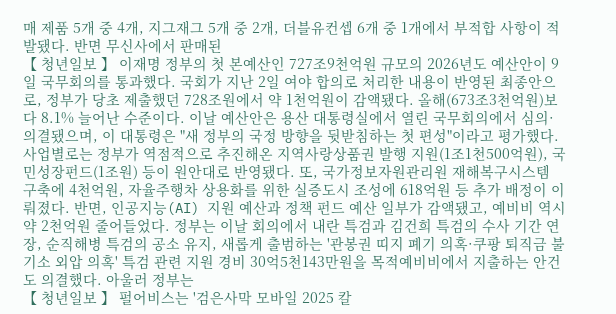매 제품 5개 중 4개, 지그재그 5개 중 2개, 더블유컨셉 6개 중 1개에서 부적합 사항이 적발됐다. 반면 무신사에서 판매된
【 청년일보 】 이재명 정부의 첫 본예산인 727조9천억원 규모의 2026년도 예산안이 9일 국무회의를 통과했다. 국회가 지난 2일 여야 합의로 처리한 내용이 반영된 최종안으로, 정부가 당초 제출했던 728조원에서 약 1천억원이 감액됐다. 올해(673조3천억원)보다 8.1% 늘어난 수준이다. 이날 예산안은 용산 대통령실에서 열린 국무회의에서 심의·의결됐으며, 이 대통령은 "새 정부의 국정 방향을 뒷받침하는 첫 편성"이라고 평가했다. 사업별로는 정부가 역점적으로 추진해온 지역사랑상품권 발행 지원(1조1천500억원), 국민성장펀드(1조원) 등이 원안대로 반영됐다. 또, 국가정보자원관리원 재해복구시스템 구축에 4천억원, 자율주행차 상용화를 위한 실증도시 조성에 618억원 등 추가 배정이 이뤄졌다. 반면, 인공지능(AI) 지원 예산과 정책 펀드 예산 일부가 감액됐고, 예비비 역시 약 2천억원 줄어들었다. 정부는 이날 회의에서 내란 특검과 김건희 특검의 수사 기간 연장, 순직해병 특검의 공소 유지, 새롭게 출범하는 '관봉권 띠지 폐기 의혹·쿠팡 퇴직금 불기소 외압 의혹' 특검 관련 지원 경비 30억5천143만원을 목적예비비에서 지출하는 안건도 의결했다. 아울러 정부는
【 청년일보 】 펄어비스는 '검은사막 모바일 2025 칼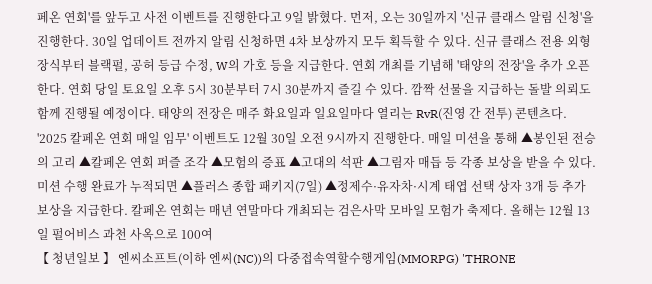페온 연회'를 앞두고 사전 이벤트를 진행한다고 9일 밝혔다. 먼저, 오는 30일까지 '신규 클래스 알림 신청'을 진행한다. 30일 업데이트 전까지 알림 신청하면 4차 보상까지 모두 획득할 수 있다. 신규 클래스 전용 외형 장식부터 블랙펄, 공허 등급 수정, W의 가호 등을 지급한다. 연회 개최를 기념해 '태양의 전장'을 추가 오픈한다. 연회 당일 토요일 오후 5시 30분부터 7시 30분까지 즐길 수 있다. 깜짝 선물을 지급하는 돌발 의뢰도 함께 진행될 예정이다. 태양의 전장은 매주 화요일과 일요일마다 열리는 RvR(진영 간 전투) 콘텐츠다. '2025 칼페온 연회 매일 임무' 이벤트도 12월 30일 오전 9시까지 진행한다. 매일 미션을 통해 ▲봉인된 전승의 고리 ▲칼페온 연회 퍼즐 조각 ▲모험의 증표 ▲고대의 석판 ▲그림자 매듭 등 각종 보상을 받을 수 있다. 미션 수행 완료가 누적되면 ▲플러스 종합 패키지(7일) ▲정제수·유자차·시계 태엽 선택 상자 3개 등 추가 보상을 지급한다. 칼페온 연회는 매년 연말마다 개최되는 검은사막 모바일 모험가 축제다. 올해는 12월 13일 펄어비스 과천 사옥으로 100여
【 청년일보 】 엔씨소프트(이하 엔씨(NC))의 다중접속역할수행게임(MMORPG) 'THRONE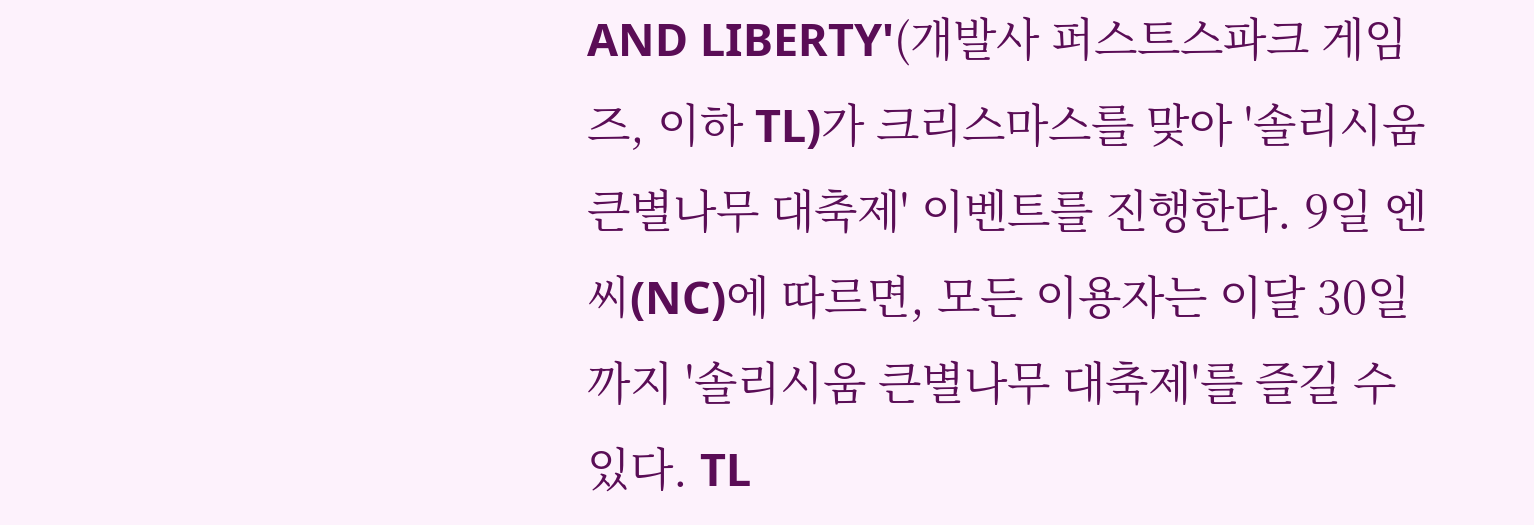AND LIBERTY'(개발사 퍼스트스파크 게임즈, 이하 TL)가 크리스마스를 맞아 '솔리시움 큰별나무 대축제' 이벤트를 진행한다. 9일 엔씨(NC)에 따르면, 모든 이용자는 이달 30일까지 '솔리시움 큰별나무 대축제'를 즐길 수 있다. TL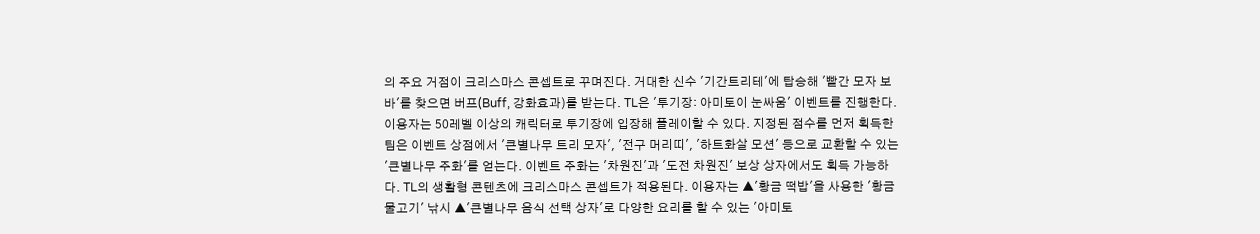의 주요 거점이 크리스마스 콘셉트로 꾸며진다. 거대한 신수 '기간트리테'에 탑승해 '빨간 모자 보바'를 찾으면 버프(Buff, 강화효과)를 받는다. TL은 '투기장: 아미토이 눈싸움' 이벤트를 진행한다. 이용자는 50레벨 이상의 캐릭터로 투기장에 입장해 플레이할 수 있다. 지정된 점수를 먼저 획득한 팀은 이벤트 상점에서 '큰별나무 트리 모자', '전구 머리띠', '하트화살 모션' 등으로 교환할 수 있는 '큰별나무 주화'를 얻는다. 이벤트 주화는 '차원진'과 '도전 차원진' 보상 상자에서도 획득 가능하다. TL의 생활형 콘텐츠에 크리스마스 콘셉트가 적용된다. 이용자는 ▲'황금 떡밥'을 사용한 '황금 물고기' 낚시 ▲'큰별나무 음식 선택 상자'로 다양한 요리를 할 수 있는 '아미토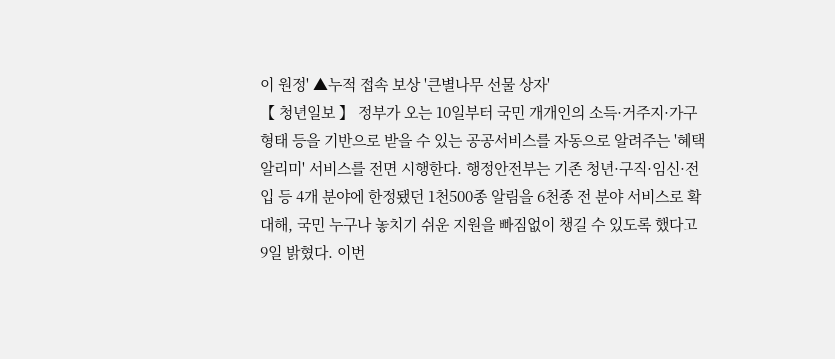이 원정' ▲누적 접속 보상 '큰별나무 선물 상자'
【 청년일보 】 정부가 오는 10일부터 국민 개개인의 소득·거주지·가구 형태 등을 기반으로 받을 수 있는 공공서비스를 자동으로 알려주는 '혜택알리미' 서비스를 전면 시행한다. 행정안전부는 기존 청년·구직·임신·전입 등 4개 분야에 한정됐던 1천500종 알림을 6천종 전 분야 서비스로 확대해, 국민 누구나 놓치기 쉬운 지원을 빠짐없이 챙길 수 있도록 했다고 9일 밝혔다. 이번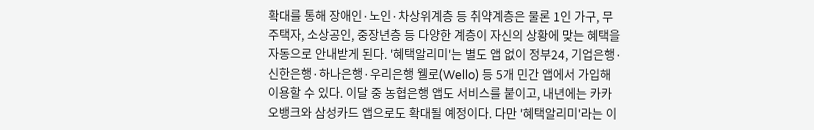확대를 통해 장애인·노인·차상위계층 등 취약계층은 물론 1인 가구, 무주택자, 소상공인, 중장년층 등 다양한 계층이 자신의 상황에 맞는 혜택을 자동으로 안내받게 된다. '혜택알리미'는 별도 앱 없이 정부24, 기업은행·신한은행·하나은행·우리은행 웰로(Wello) 등 5개 민간 앱에서 가입해 이용할 수 있다. 이달 중 농협은행 앱도 서비스를 붙이고, 내년에는 카카오뱅크와 삼성카드 앱으로도 확대될 예정이다. 다만 '혜택알리미'라는 이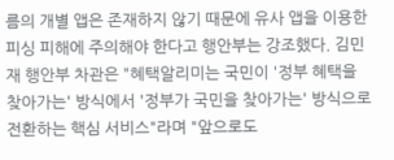름의 개별 앱은 존재하지 않기 때문에 유사 앱을 이용한 피싱 피해에 주의해야 한다고 행안부는 강조했다. 김민재 행안부 차관은 "혜택알리미는 국민이 '정부 혜택을 찾아가는' 방식에서 '정부가 국민을 찾아가는' 방식으로 전환하는 핵심 서비스"라며 "앞으로도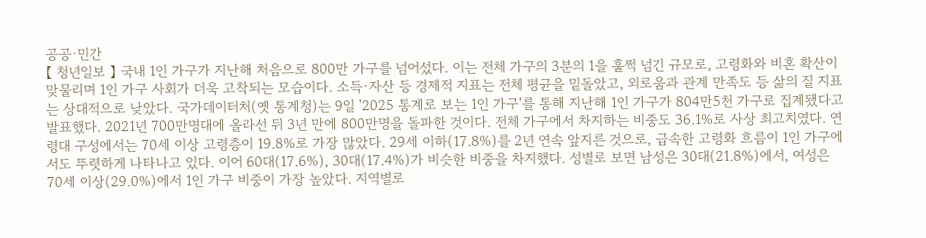공공·민간
【 청년일보 】 국내 1인 가구가 지난해 처음으로 800만 가구를 넘어섰다. 이는 전체 가구의 3분의 1을 훌쩍 넘긴 규모로, 고령화와 비혼 확산이 맞물리며 1인 가구 사회가 더욱 고착되는 모습이다. 소득·자산 등 경제적 지표는 전체 평균을 밑돌았고, 외로움과 관계 만족도 등 삶의 질 지표는 상대적으로 낮았다. 국가데이터처(옛 통계청)는 9일 '2025 통계로 보는 1인 가구'를 통해 지난해 1인 가구가 804만5천 가구로 집계됐다고 발표했다. 2021년 700만명대에 올라선 뒤 3년 만에 800만명을 돌파한 것이다. 전체 가구에서 차지하는 비중도 36.1%로 사상 최고치였다. 연령대 구성에서는 70세 이상 고령층이 19.8%로 가장 많았다. 29세 이하(17.8%)를 2년 연속 앞지른 것으로, 급속한 고령화 흐름이 1인 가구에서도 뚜렷하게 나타나고 있다. 이어 60대(17.6%), 30대(17.4%)가 비슷한 비중을 차지했다. 성별로 보면 남성은 30대(21.8%)에서, 여성은 70세 이상(29.0%)에서 1인 가구 비중이 가장 높았다. 지역별로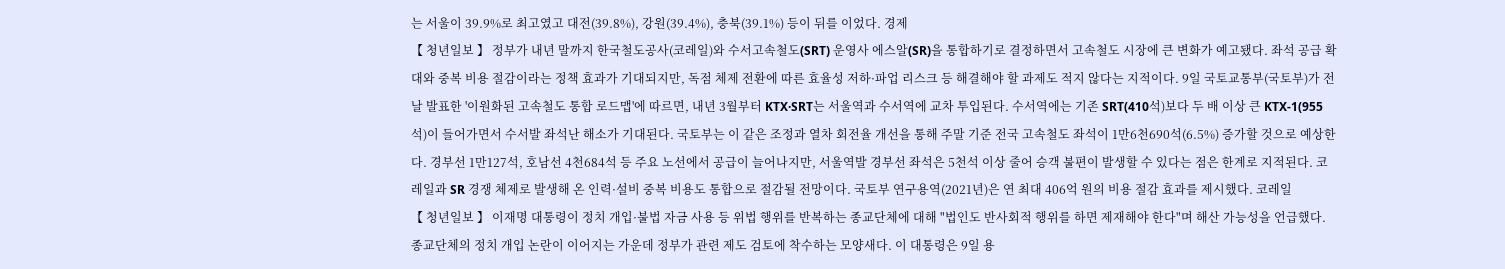는 서울이 39.9%로 최고였고 대전(39.8%), 강원(39.4%), 충북(39.1%) 등이 뒤를 이었다. 경제
【 청년일보 】 정부가 내년 말까지 한국철도공사(코레일)와 수서고속철도(SRT) 운영사 에스알(SR)을 통합하기로 결정하면서 고속철도 시장에 큰 변화가 예고됐다. 좌석 공급 확대와 중복 비용 절감이라는 정책 효과가 기대되지만, 독점 체제 전환에 따른 효율성 저하·파업 리스크 등 해결해야 할 과제도 적지 않다는 지적이다. 9일 국토교통부(국토부)가 전날 발표한 '이원화된 고속철도 통합 로드맵'에 따르면, 내년 3월부터 KTX·SRT는 서울역과 수서역에 교차 투입된다. 수서역에는 기존 SRT(410석)보다 두 배 이상 큰 KTX-1(955석)이 들어가면서 수서발 좌석난 해소가 기대된다. 국토부는 이 같은 조정과 열차 회전율 개선을 통해 주말 기준 전국 고속철도 좌석이 1만6천690석(6.5%) 증가할 것으로 예상한다. 경부선 1만127석, 호남선 4천684석 등 주요 노선에서 공급이 늘어나지만, 서울역발 경부선 좌석은 5천석 이상 줄어 승객 불편이 발생할 수 있다는 점은 한계로 지적된다. 코레일과 SR 경쟁 체제로 발생해 온 인력·설비 중복 비용도 통합으로 절감될 전망이다. 국토부 연구용역(2021년)은 연 최대 406억 원의 비용 절감 효과를 제시했다. 코레일
【 청년일보 】 이재명 대통령이 정치 개입·불법 자금 사용 등 위법 행위를 반복하는 종교단체에 대해 "법인도 반사회적 행위를 하면 제재해야 한다"며 해산 가능성을 언급했다. 종교단체의 정치 개입 논란이 이어지는 가운데 정부가 관련 제도 검토에 착수하는 모양새다. 이 대통령은 9일 용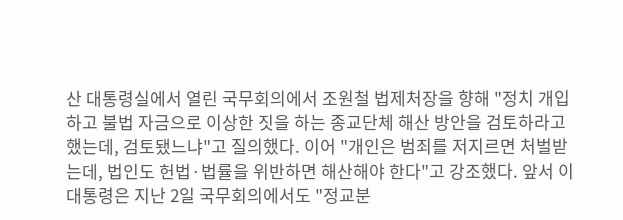산 대통령실에서 열린 국무회의에서 조원철 법제처장을 향해 "정치 개입하고 불법 자금으로 이상한 짓을 하는 종교단체 해산 방안을 검토하라고 했는데, 검토됐느냐"고 질의했다. 이어 "개인은 범죄를 저지르면 처벌받는데, 법인도 헌법·법률을 위반하면 해산해야 한다"고 강조했다. 앞서 이 대통령은 지난 2일 국무회의에서도 "정교분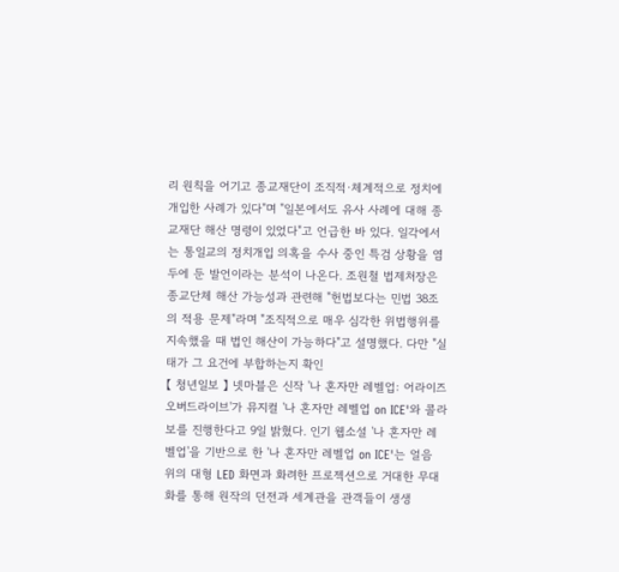리 원칙을 어기고 종교재단이 조직적·체계적으로 정치에 개입한 사례가 있다"며 "일본에서도 유사 사례에 대해 종교재단 해산 명령이 있었다"고 언급한 바 있다. 일각에서는 통일교의 정치개입 의혹을 수사 중인 특검 상황을 염두에 둔 발언이라는 분석이 나온다. 조원철 법제처장은 종교단체 해산 가능성과 관련해 "헌법보다는 민법 38조의 적용 문제"라며 "조직적으로 매우 심각한 위법행위를 지속했을 때 법인 해산이 가능하다"고 설명했다. 다만 "실태가 그 요건에 부합하는지 확인
【 청년일보 】 넷마블은 신작 '나 혼자만 레벨업: 어라이즈 오버드라이브'가 뮤지컬 '나 혼자만 레벨업 on ICE'와 콜라보를 진행한다고 9일 밝혔다. 인기 웹소설 '나 혼자만 레벨업'을 기반으로 한 '나 혼자만 레벨업 on ICE'는 얼음 위의 대형 LED 화면과 화려한 프로젝션으로 거대한 무대화를 통해 원작의 던전과 세계관을 관객들이 생생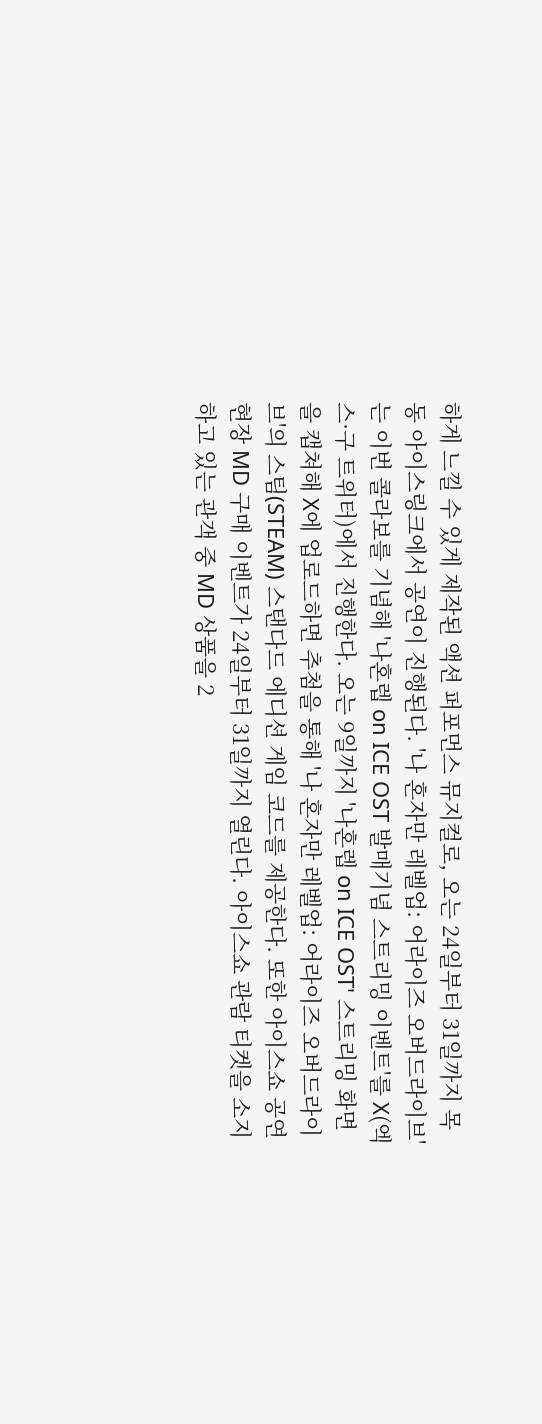하게 느낄 수 있게 제작된 액션 퍼포먼스 뮤지컬로, 오는 24일부터 31일까지 목동 아이스링크에서 공연이 진행된다. '나 혼자만 레벨업: 어라이즈 오버드라이브'는 이번 콜라보를 기념해 '나혼렙 on ICE OST 발매기념 스트리밍 이벤트'를 X(엑스·구 트위터)에서 진행한다. 오는 9일까지 '나혼렙 on ICE OST' 스트리밍 화면을 캡쳐해 X에 업로드하면 추첨을 통해 '나 혼자만 레벨업: 어라이즈 오버드라이브'의 스팀(STEAM) 스탠다드 에디션 게임 코드를 제공한다. 또한 아이스쇼 공연 현장 MD 구매 이벤트가 24일부터 31일까지 열린다. 아이스쇼 관람 티켓을 소지하고 있는 관객 중 MD 상품을 2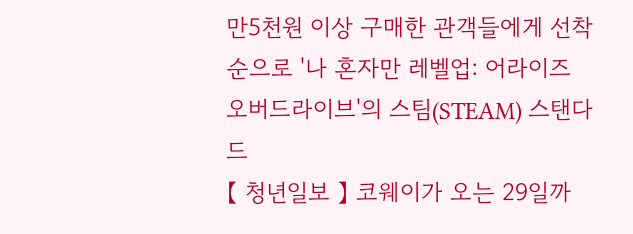만5천원 이상 구매한 관객들에게 선착순으로 '나 혼자만 레벨업: 어라이즈 오버드라이브'의 스팀(STEAM) 스탠다드
【 청년일보 】 코웨이가 오는 29일까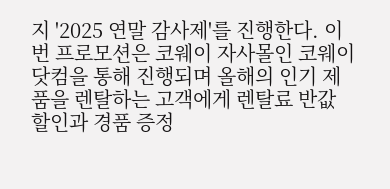지 '2025 연말 감사제'를 진행한다. 이번 프로모션은 코웨이 자사몰인 코웨이닷컴을 통해 진행되며 올해의 인기 제품을 렌탈하는 고객에게 렌탈료 반값 할인과 경품 증정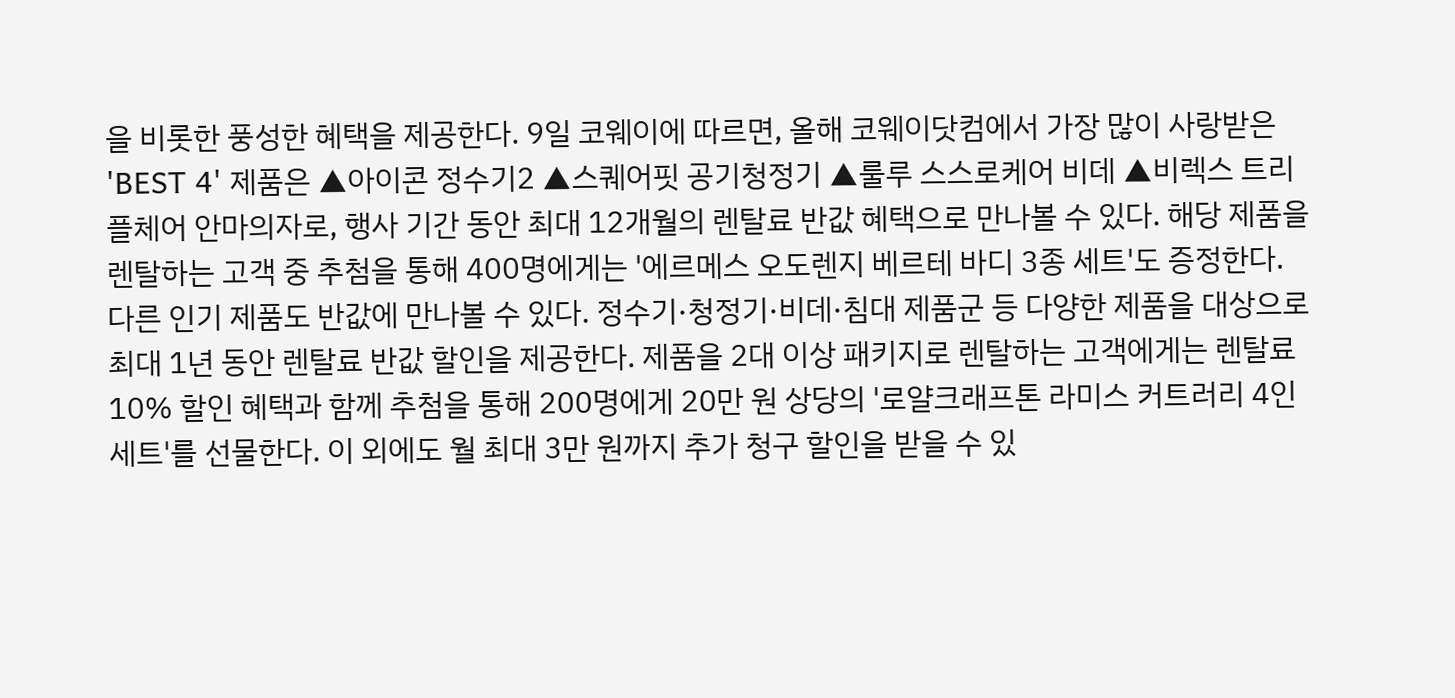을 비롯한 풍성한 혜택을 제공한다. 9일 코웨이에 따르면, 올해 코웨이닷컴에서 가장 많이 사랑받은 'BEST 4' 제품은 ▲아이콘 정수기2 ▲스퀘어핏 공기청정기 ▲룰루 스스로케어 비데 ▲비렉스 트리플체어 안마의자로, 행사 기간 동안 최대 12개월의 렌탈료 반값 혜택으로 만나볼 수 있다. 해당 제품을 렌탈하는 고객 중 추첨을 통해 400명에게는 '에르메스 오도렌지 베르테 바디 3종 세트'도 증정한다. 다른 인기 제품도 반값에 만나볼 수 있다. 정수기·청정기·비데·침대 제품군 등 다양한 제품을 대상으로 최대 1년 동안 렌탈료 반값 할인을 제공한다. 제품을 2대 이상 패키지로 렌탈하는 고객에게는 렌탈료 10% 할인 혜택과 함께 추첨을 통해 200명에게 20만 원 상당의 '로얄크래프톤 라미스 커트러리 4인 세트'를 선물한다. 이 외에도 월 최대 3만 원까지 추가 청구 할인을 받을 수 있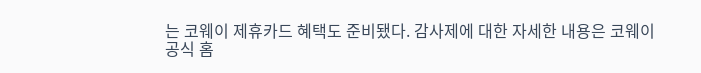는 코웨이 제휴카드 혜택도 준비됐다. 감사제에 대한 자세한 내용은 코웨이 공식 홈